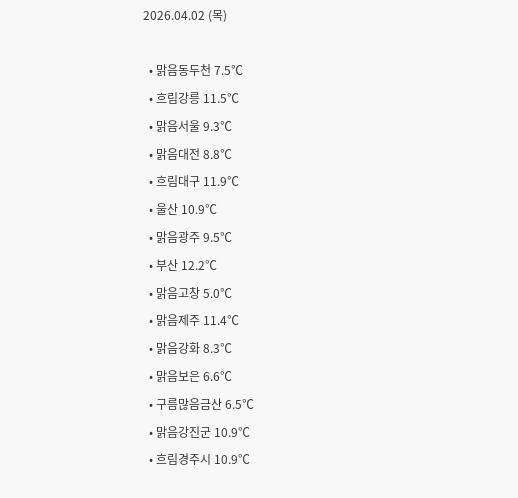2026.04.02 (목)

  • 맑음동두천 7.5℃
  • 흐림강릉 11.5℃
  • 맑음서울 9.3℃
  • 맑음대전 8.8℃
  • 흐림대구 11.9℃
  • 울산 10.9℃
  • 맑음광주 9.5℃
  • 부산 12.2℃
  • 맑음고창 5.0℃
  • 맑음제주 11.4℃
  • 맑음강화 8.3℃
  • 맑음보은 6.6℃
  • 구름많음금산 6.5℃
  • 맑음강진군 10.9℃
  • 흐림경주시 10.9℃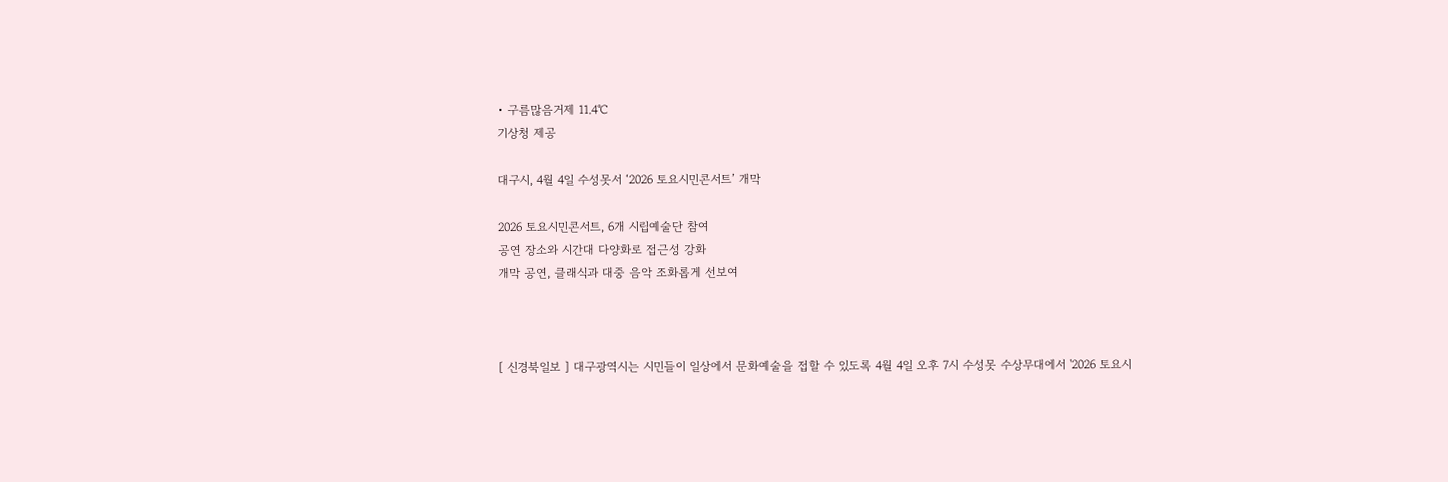• 구름많음거제 11.4℃
기상청 제공

대구시, 4월 4일 수성못서 ‘2026 토요시민콘서트’ 개막

2026 토요시민콘서트, 6개 시립예술단 참여
공연 장소와 시간대 다양화로 접근성 강화
개막 공연, 클래식과 대중 음악 조화롭게 선보여



[ 신경북일보 ] 대구광역시는 시민들이 일상에서 문화예술을 접할 수 있도록 4월 4일 오후 7시 수성못 수상무대에서 '2026 토요시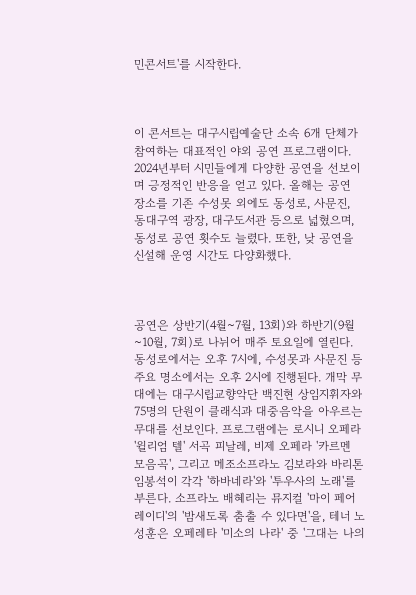민콘서트'를 시작한다.



이 콘서트는 대구시립예술단 소속 6개 단체가 참여하는 대표적인 야외 공연 프로그램이다. 2024년부터 시민들에게 다양한 공연을 선보이며 긍정적인 반응을 얻고 있다. 올해는 공연 장소를 기존 수성못 외에도 동성로, 사문진, 동대구역 광장, 대구도서관 등으로 넓혔으며, 동성로 공연 횟수도 늘렸다. 또한, 낮 공연을 신설해 운영 시간도 다양화했다.



공연은 상반기(4월~7월, 13회)와 하반기(9월~10월, 7회)로 나뉘어 매주 토요일에 열린다. 동성로에서는 오후 7시에, 수성못과 사문진 등 주요 명소에서는 오후 2시에 진행된다. 개막 무대에는 대구시립교향악단 백진현 상임지휘자와 75명의 단원이 클래식과 대중음악을 아우르는 무대를 선보인다. 프로그램에는 로시니 오페라 '윌리엄 텔' 서곡 피날레, 비제 오페라 '카르멘 모음곡', 그리고 메조소프라노 김보라와 바리톤 임봉석이 각각 '하바네라'와 '투우사의 노래'를 부른다. 소프라노 배혜리는 뮤지컬 '마이 페어 레이디'의 '밤새도록 춤출 수 있다면'을, 테너 노성훈은 오페레타 '미소의 나라' 중 '그대는 나의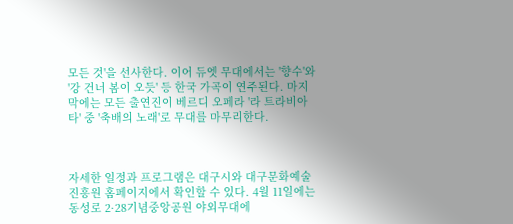모든 것'을 선사한다. 이어 듀엣 무대에서는 '향수'와 '강 건너 봄이 오듯' 등 한국 가곡이 연주된다. 마지막에는 모든 출연진이 베르디 오페라 '라 트라비아타' 중 '축배의 노래'로 무대를 마무리한다.



자세한 일정과 프로그램은 대구시와 대구문화예술진흥원 홈페이지에서 확인할 수 있다. 4월 11일에는 동성로 2·28기념중앙공원 야외무대에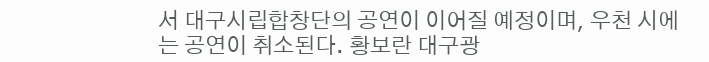서 대구시립합창단의 공연이 이어질 예정이며, 우천 시에는 공연이 취소된다. 황보란 대구광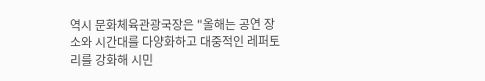역시 문화체육관광국장은 "올해는 공연 장소와 시간대를 다양화하고 대중적인 레퍼토리를 강화해 시민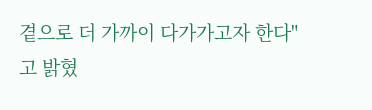곁으로 더 가까이 다가가고자 한다"고 밝혔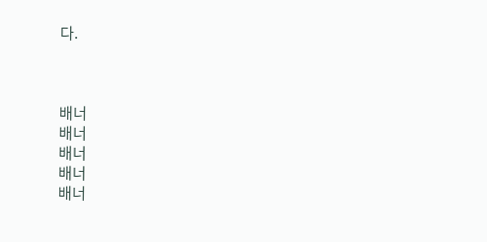다.



배너
배너
배너
배너
배너